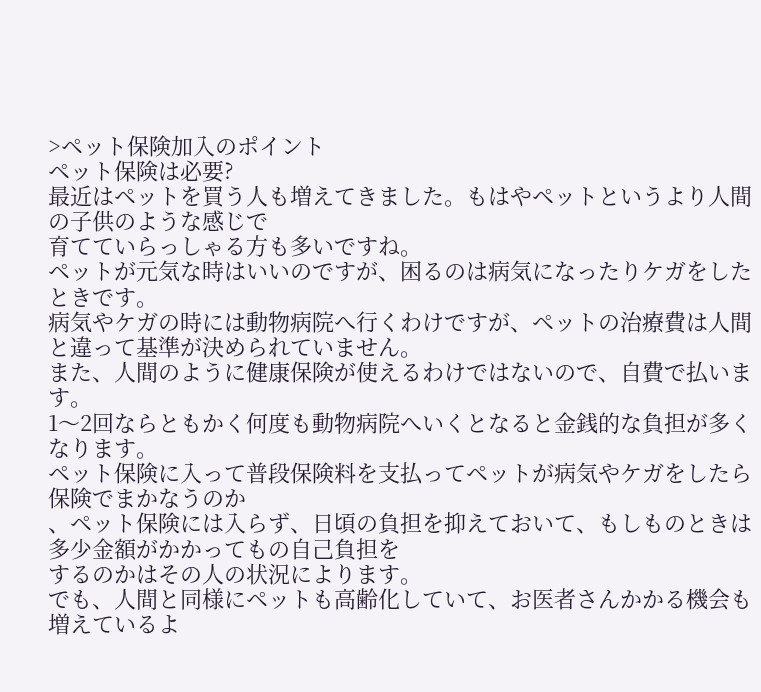>ペット保険加入のポイント
ペット保険は必要?
最近はペットを買う人も増えてきました。もはやペットというより人間の子供のような感じで
育てていらっしゃる方も多いですね。
ペットが元気な時はいいのですが、困るのは病気になったりケガをしたときです。
病気やケガの時には動物病院へ行くわけですが、ペットの治療費は人間と違って基準が決められていません。
また、人間のように健康保険が使えるわけではないので、自費で払います。
1〜2回ならともかく何度も動物病院へいくとなると金銭的な負担が多くなります。
ペット保険に入って普段保険料を支払ってペットが病気やケガをしたら保険でまかなうのか
、ペット保険には入らず、日頃の負担を抑えておいて、もしものときは多少金額がかかってもの自己負担を
するのかはその人の状況によります。
でも、人間と同様にペットも高齢化していて、お医者さんかかる機会も増えているよ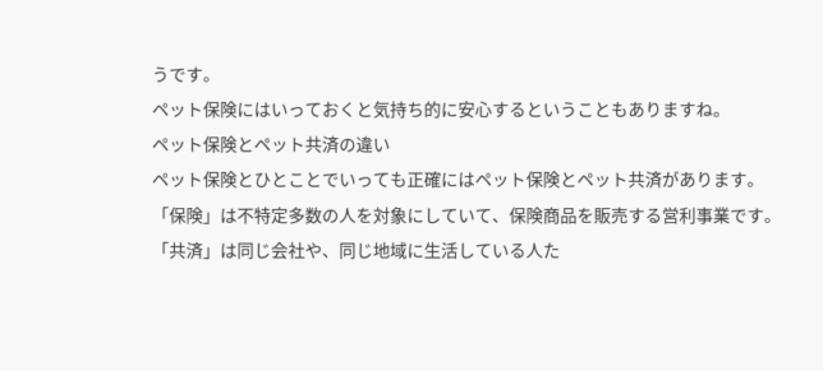うです。
ペット保険にはいっておくと気持ち的に安心するということもありますね。
ペット保険とペット共済の違い
ペット保険とひとことでいっても正確にはペット保険とペット共済があります。
「保険」は不特定多数の人を対象にしていて、保険商品を販売する営利事業です。
「共済」は同じ会社や、同じ地域に生活している人た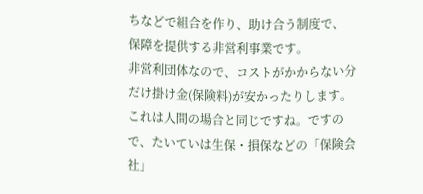ちなどで組合を作り、助け合う制度で、
保障を提供する非営利事業です。
非営利団体なので、コストがかからない分だけ掛け金(保険料)が安かったりします。
これは人間の場合と同じですね。ですので、たいていは生保・損保などの「保険会社」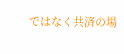ではなく共済の場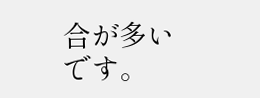合が多いです。